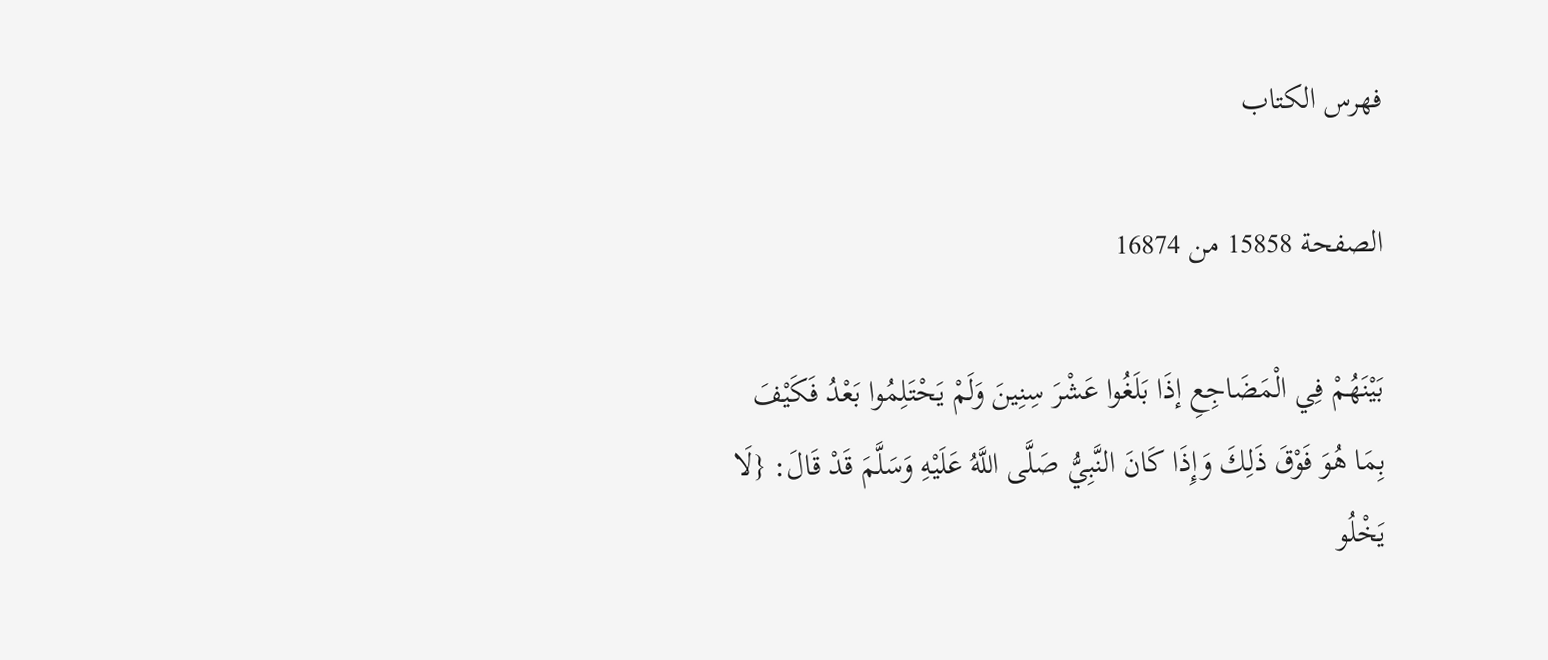فهرس الكتاب

الصفحة 15858 من 16874

بَيْنَهُمْ فِي الْمَضَاجِعِ إذَا بَلَغُوا عَشْرَ سِنِينَ وَلَمْ يَحْتَلِمُوا بَعْدُ فَكَيْفَ بِمَا هُوَ فَوْقَ ذَلِكَ وَإِذَا كَانَ النَّبِيُّ صَلَّى اللَّهُ عَلَيْهِ وَسَلَّمَ قَدْ قَالَ: {لَا يَخْلُو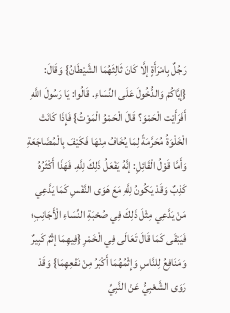رَجُلٌ بِامْرَأَةٍ إلَّا كَانَ ثَالِثَهُمَا الشَّيْطَانُ} وَقَالَ: {إيَّاكُمْ وَالدُّخُولَ عَلَى النِّسَاءِ. قَالُوا: يَا رَسُولَ اللَّهِ أَفَرَأَيْت الْحَمْوَ؟ قَالَ الْحَمْوُ الْمَوْتُ} فَإِذَا كَانَتْ الْخَلْوَةُ مُحَرَّمَةً لِمَا يُخَافُ مِنْهَا فَكَيْفَ بِالْمُضَاجَعَةِ وَأَمَّا قَوْلُ الْقَائِلِ: إنَّهُ يَفْعَلُ ذَلِكَ لِلَّهِ. فَهَذَا أَكْثَرُهُ كَذِبٌ وَقَدْ يَكُونُ لِلَّهِ مَعَ هَوَى النَّفْسِ كَمَا يَدَّعِي مَنْ يَدَّعِي مِثْلَ ذَلِكَ فِي صُحْبَةِ النِّسَاءِ الْأَجَانِبِ؛ فَيَبْقَى كَمَا قَالَ تَعَالَى فِي الْخَمْرِ {فِيهِمَا إثْمٌ كَبِيرٌ وَمَنَافِعُ لِلنَّاسِ وَإِثْمُهُمَا أَكْبَرُ مِنْ نَفْعِهِمَا} وَقَدْ رَوَى الشَّعْبِيُّ عَنْ النَّبِيِّ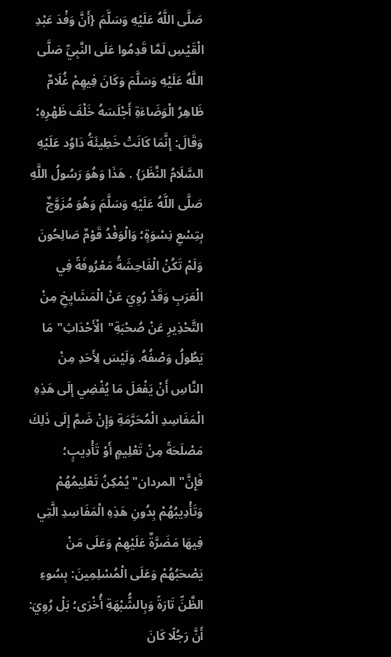صَلَّى اللَّهُ عَلَيْهِ وَسَلَّمَ {أَنَّ وَفْدَ عَبْدِ الْقَيْسِ لَمَّا قَدِمُوا عَلَى النَّبِيِّ صَلَّى اللَّهُ عَلَيْهِ وَسَلَّمَ وَكَانَ فِيهِمْ غُلَامٌ ظَاهِرُ الْوَضَاءَةِ أَجْلَسَهُ خَلْفَ ظَهْرِهِ؛ وَقَالَ: إنَّمَا كَانَتْ خَطِيئَةُ دَاوُد عَلَيْهِ السَّلَامُ النَّظَرَ} . هَذَا وَهُوَ رَسُولُ اللَّهِ صَلَّى اللَّهُ عَلَيْهِ وَسَلَّمَ وَهُوَ مُزَوَّجٌ بِتِسْعِ نِسْوَةٍ؛ وَالْوَفْدُ قَوْمٌ صَالِحُونَ وَلَمْ تَكُنْ الْفَاحِشَةُ مَعْرُوفَةً فِي الْعَرَبِ وَقَدْ رُوِيَ عَنْ الْمَشَايِخِ مِنْ التَّحْذِيرِ عَنْ صُحْبَةِ"الْأَحْدَاثِ"مَا يَطُولُ وَصْفُهُ. وَلَيْسَ لِأَحَدِ مِنْ النَّاسِ أَنْ يَفْعَلَ مَا يُفْضِي إلَى هَذِهِ الْمَفَاسِدِ الْمُحَرَّمَةِ وَإِنْ ضَمَّ إلَى ذَلِكَ مَصْلَحَةً مِنْ تَعْلِيمٍ أَوْ تَأْدِيبٍ؛ فَإِنَّ"المردان"يُمْكِنُ تَعْلِيمُهُمْ وَتَأْدِيبُهُمْ بِدُونِ هَذِهِ الْمَفَاسِدِ الَّتِي فِيهَا مَضَرَّةٌ عَلَيْهِمْ وَعَلَى مَنْ يَصْحَبُهُمْ وَعَلَى الْمُسْلِمِينَ: بِسُوءِ الظَّنِّ تَارَةً وَبِالشُّبْهَةِ أُخْرَى؛ بَلْ رُوِيَ: أَنَّ رَجُلًا كَانَ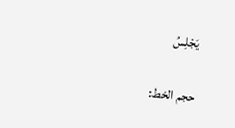يَجْلِسُ

حجم الخط: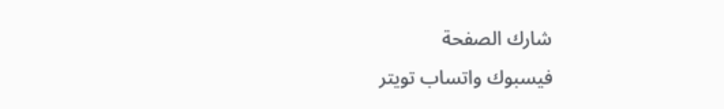شارك الصفحة
فيسبوك واتساب تويتر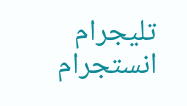تليجرام انستجرام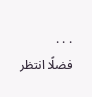. . .
فضلًا انتظر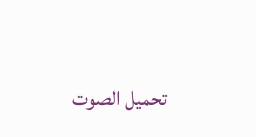تحميل الصوت